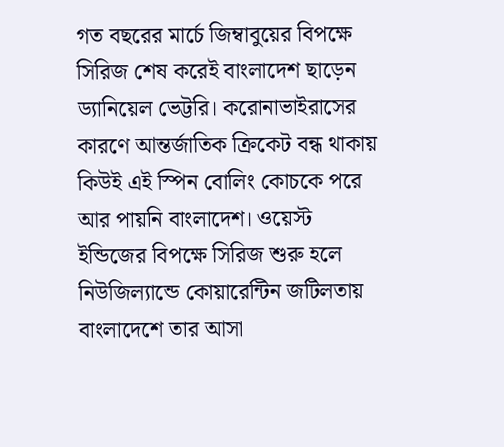গত বছরের মার্চে জিম্বাবুয়ের বিপক্ষে সিরিজ শেষ করেই বাংলাদেশ ছাড়েন ড্যানিয়েল ভেট্টরি। করোনাভাইরাসের কারণে আন্তর্জাতিক ক্রিকেট বন্ধ থাকায় কিউই এই স্পিন বোলিং কোচকে পরে আর পায়নি বাংলাদেশ। ওয়েস্ট ইন্ডিজের বিপক্ষে সিরিজ শুরু হলে নিউজিল্যান্ডে কোয়ারেন্টিন জটিলতায় বাংলাদেশে তার আসা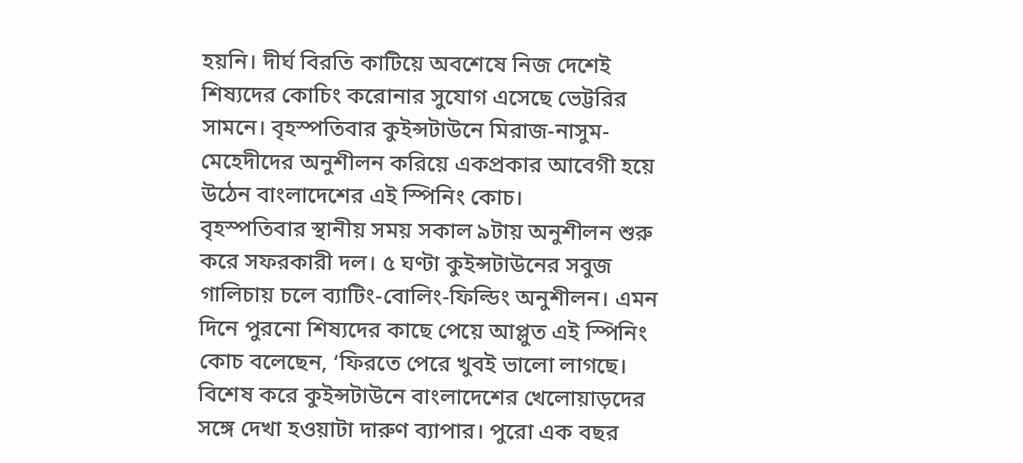হয়নি। দীর্ঘ বিরতি কাটিয়ে অবশেষে নিজ দেশেই শিষ্যদের কোচিং করোনার সুযোগ এসেছে ভেট্টরির সামনে। বৃহস্পতিবার কুইন্সটাউনে মিরাজ-নাসুম-মেহেদীদের অনুশীলন করিয়ে একপ্রকার আবেগী হয়ে উঠেন বাংলাদেশের এই স্পিনিং কোচ।
বৃহস্পতিবার স্থানীয় সময় সকাল ৯টায় অনুশীলন শুরু করে সফরকারী দল। ৫ ঘণ্টা কুইন্সটাউনের সবুজ গালিচায় চলে ব্যাটিং-বোলিং-ফিল্ডিং অনুশীলন। এমন দিনে পুরনো শিষ্যদের কাছে পেয়ে আপ্লুত এই স্পিনিং কোচ বলেছেন, ‘ফিরতে পেরে খুবই ভালো লাগছে। বিশেষ করে কুইন্সটাউনে বাংলাদেশের খেলোয়াড়দের সঙ্গে দেখা হওয়াটা দারুণ ব্যাপার। পুরো এক বছর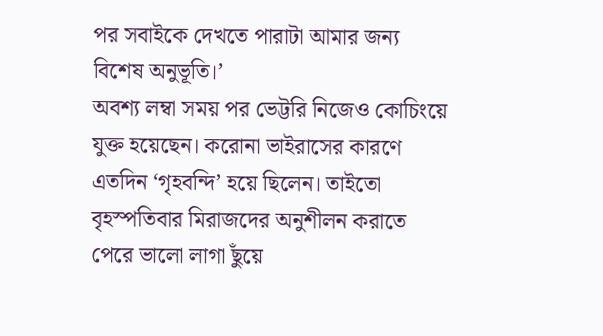পর সবাইকে দেখতে পারাটা আমার জন্য বিশেষ অনুভূতি।’
অবশ্য লম্বা সময় পর ভেট্টরি নিজেও কোচিংয়ে যুক্ত হয়েছেন। করোনা ভাইরাসের কারণে এতদিন ‘গৃহবন্দি’ হয়ে ছিলেন। তাইতো বৃহস্পতিবার মিরাজদের অনুশীলন করাতে পেরে ভালো লাগা ছুঁয়ে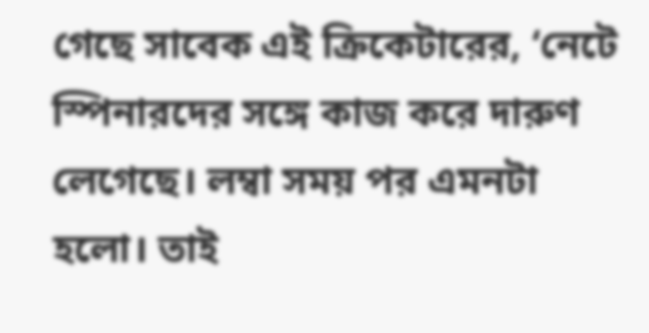গেছে সাবেক এই ক্রিকেটারের, ‘নেটে স্পিনারদের সঙ্গে কাজ করে দারুণ লেগেছে। লম্বা সময় পর এমনটা হলো। তাই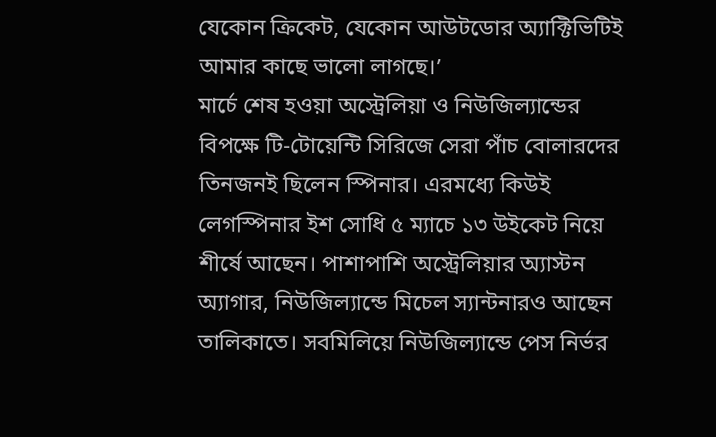যেকোন ক্রিকেট, যেকোন আউটডোর অ্যাক্টিভিটিই আমার কাছে ভালো লাগছে।’
মার্চে শেষ হওয়া অস্ট্রেলিয়া ও নিউজিল্যান্ডের বিপক্ষে টি-টোয়েন্টি সিরিজে সেরা পাঁচ বোলারদের তিনজনই ছিলেন স্পিনার। এরমধ্যে কিউই লেগস্পিনার ইশ সোধি ৫ ম্যাচে ১৩ উইকেট নিয়ে শীর্ষে আছেন। পাশাপাশি অস্ট্রেলিয়ার অ্যাস্টন অ্যাগার, নিউজিল্যান্ডে মিচেল স্যান্টনারও আছেন তালিকাতে। সবমিলিয়ে নিউজিল্যান্ডে পেস নির্ভর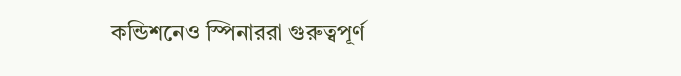কন্ডিশনেও স্পিনাররা গুরুত্বপূর্ণ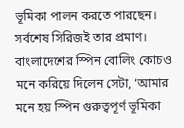ভূমিকা পালন করতে পারছেন। সর্বশেষ সিরিজই তার প্রমাণ। বাংলাদেশের স্পিন বোলিং কোচও মনে করিয়ে দিলেন সেটা, ‘আমার মনে হয় স্পিন গুরুত্বপূর্ণ ভূমিকা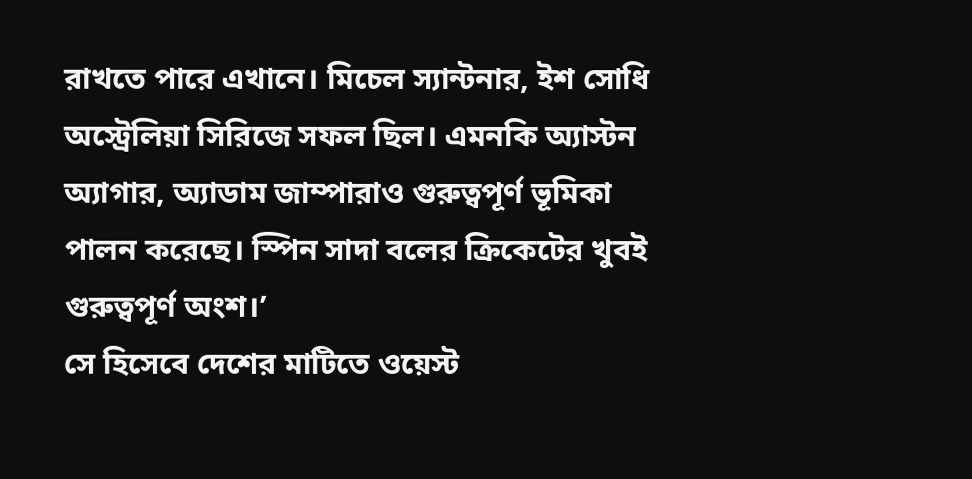রাখতে পারে এখানে। মিচেল স্যান্টনার, ইশ সোধি অস্ট্রেলিয়া সিরিজে সফল ছিল। এমনকি অ্যাস্টন অ্যাগার, অ্যাডাম জাম্পারাও গুরুত্বপূর্ণ ভূমিকা পালন করেছে। স্পিন সাদা বলের ক্রিকেটের খুবই গুরুত্বপূর্ণ অংশ।’
সে হিসেবে দেশের মাটিতে ওয়েস্ট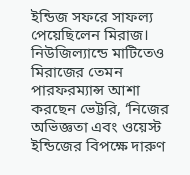ইন্ডিজ সফরে সাফল্য পেয়েছিলেন মিরাজ। নিউজিল্যান্ডে মাটিতেও মিরাজের তেমন পারফরম্যান্স আশা করছেন ভেট্টরি, ‘নিজের অভিজ্ঞতা এবং ওয়েস্ট ইন্ডিজের বিপক্ষে দারুণ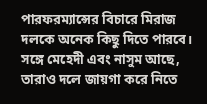পারফরম্যান্সের বিচারে মিরাজ দলকে অনেক কিছু দিতে পারবে। সঙ্গে মেহেদী এবং নাসুম আছে, তারাও দলে জায়গা করে নিতে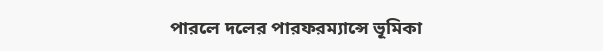পারলে দলের পারফরম্যান্সে ভূমিকা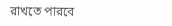রাখতে পারবে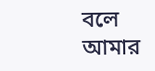বলে আমার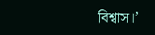বিশ্বাস।’